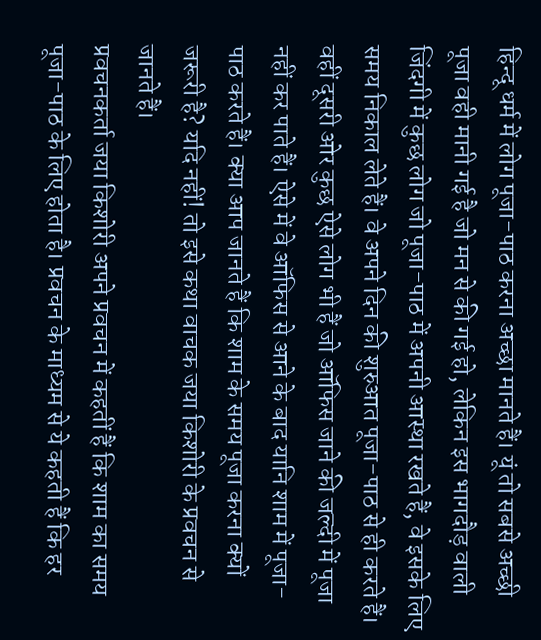हिन्दू धर्म में लोग पूजा-पाठ करना अच्छा मानते हैं। यूं तो सबसे अच्छी पूजा वही मानी गई है जो मन से की गई हो, लेकिन इस भागदौड़ वाली जिंदगी में कुछ लोग जो पूजा-पाठ में अपनी आस्था रखते हैं, वे इसके लिए समय निकाल लेते हैं। वे अपने दिन की शुरुआत पूजा-पाठ से ही करते हैं। वहीं दूसरी ओर कुछ ऐसे लोग भी हैं जो ऑफिस जाने की जल्दी में पूजा नहीं कर पाते हैं। ऐसे में वे ऑफिस से आने के बाद यानि शाम में पूजा-पाठ करते हैं। क्या आप जानते हैं कि शाम के समय पूजा करना क्यों जरूरी है? यदि नहीं! तो इसे कथा वाचक जया किशोरी के प्रवचन से जानते हैं।
प्रवचनकर्ता जया किशोरी अपने प्रवचन में कहतीं हैं कि शाम का समय पूजा-पाठ के लिए होता है। प्रवचन के माध्यम से ये कहती हैं कि हर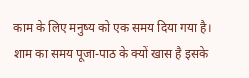काम के लिए मनुष्य को एक समय दिया गया है। शाम का समय पूजा-पाठ के क्यों खास है इसके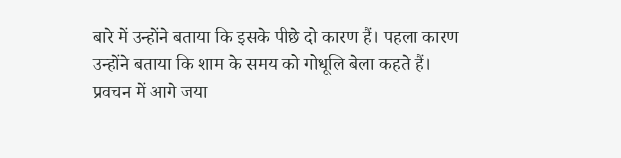बारे में उन्होंने बताया कि इसके पीछे दो कारण हैं। पहला कारण उन्होंने बताया कि शाम के समय को गोधूलि बेला कहते हैं।
प्रवचन में आगे जया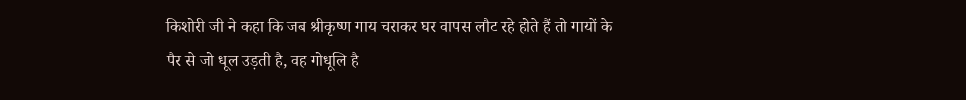किशोरी जी ने कहा कि जब श्रीकृष्ण गाय चराकर घर वापस लौट रहे होते हैं तो गायों के पैर से जो धूल उड़ती है, वह गोधूलि है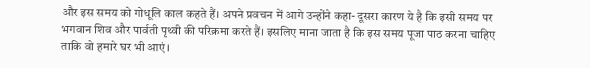और इस समय को गोधूलि काल कहते हैं। अपने प्रवचन में आगे उन्होंने कहा- दूसरा कारण ये है कि इसी समय पर भगवान शिव और पार्वती पृथ्वी की परिक्रमा करते हैं। इसलिए माना जाता है कि इस समय पूजा पाठ करना चाहिए ताकि वो हमारे घर भी आएं।